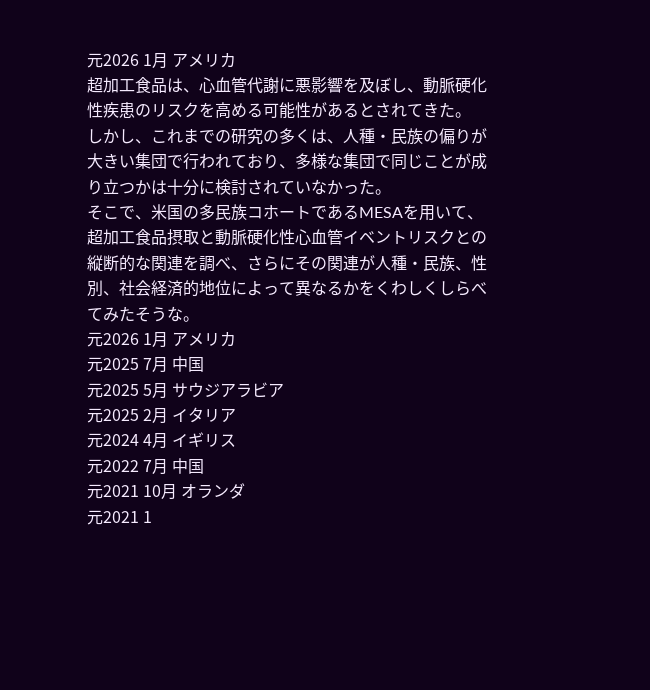元2026 1月 アメリカ
超加工食品は、心血管代謝に悪影響を及ぼし、動脈硬化性疾患のリスクを高める可能性があるとされてきた。
しかし、これまでの研究の多くは、人種・民族の偏りが大きい集団で行われており、多様な集団で同じことが成り立つかは十分に検討されていなかった。
そこで、米国の多民族コホートであるMESAを用いて、超加工食品摂取と動脈硬化性心血管イベントリスクとの縦断的な関連を調べ、さらにその関連が人種・民族、性別、社会経済的地位によって異なるかをくわしくしらべてみたそうな。
元2026 1月 アメリカ
元2025 7月 中国
元2025 5月 サウジアラビア
元2025 2月 イタリア
元2024 4月 イギリス
元2022 7月 中国
元2021 10月 オランダ
元2021 1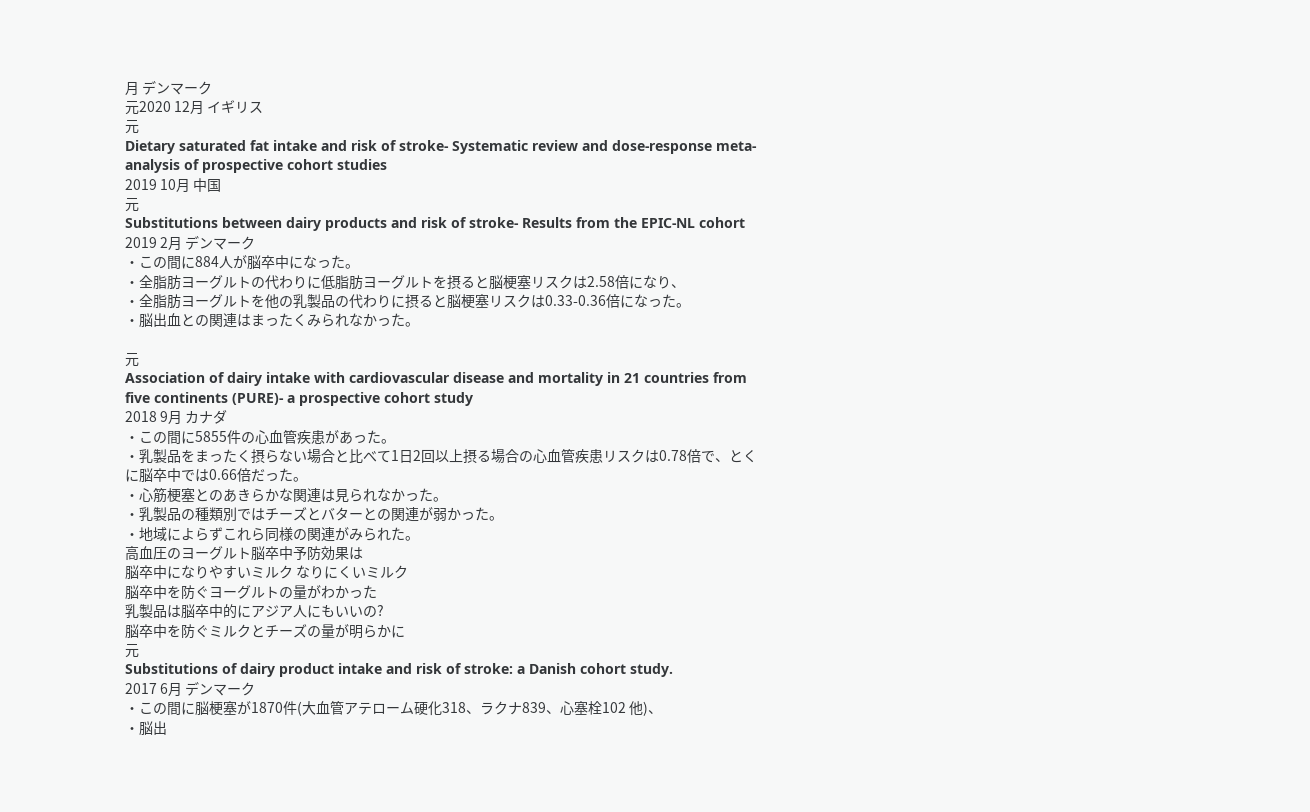月 デンマーク
元2020 12月 イギリス
元
Dietary saturated fat intake and risk of stroke- Systematic review and dose-response meta-analysis of prospective cohort studies
2019 10月 中国
元
Substitutions between dairy products and risk of stroke- Results from the EPIC-NL cohort
2019 2月 デンマーク
・この間に884人が脳卒中になった。
・全脂肪ヨーグルトの代わりに低脂肪ヨーグルトを摂ると脳梗塞リスクは2.58倍になり、
・全脂肪ヨーグルトを他の乳製品の代わりに摂ると脳梗塞リスクは0.33-0.36倍になった。
・脳出血との関連はまったくみられなかった。

元
Association of dairy intake with cardiovascular disease and mortality in 21 countries from five continents (PURE)- a prospective cohort study
2018 9月 カナダ
・この間に5855件の心血管疾患があった。
・乳製品をまったく摂らない場合と比べて1日2回以上摂る場合の心血管疾患リスクは0.78倍で、とくに脳卒中では0.66倍だった。
・心筋梗塞とのあきらかな関連は見られなかった。
・乳製品の種類別ではチーズとバターとの関連が弱かった。
・地域によらずこれら同様の関連がみられた。
高血圧のヨーグルト脳卒中予防効果は
脳卒中になりやすいミルク なりにくいミルク
脳卒中を防ぐヨーグルトの量がわかった
乳製品は脳卒中的にアジア人にもいいの?
脳卒中を防ぐミルクとチーズの量が明らかに
元
Substitutions of dairy product intake and risk of stroke: a Danish cohort study.
2017 6月 デンマーク
・この間に脳梗塞が1870件(大血管アテローム硬化318、ラクナ839、心塞栓102 他)、
・脳出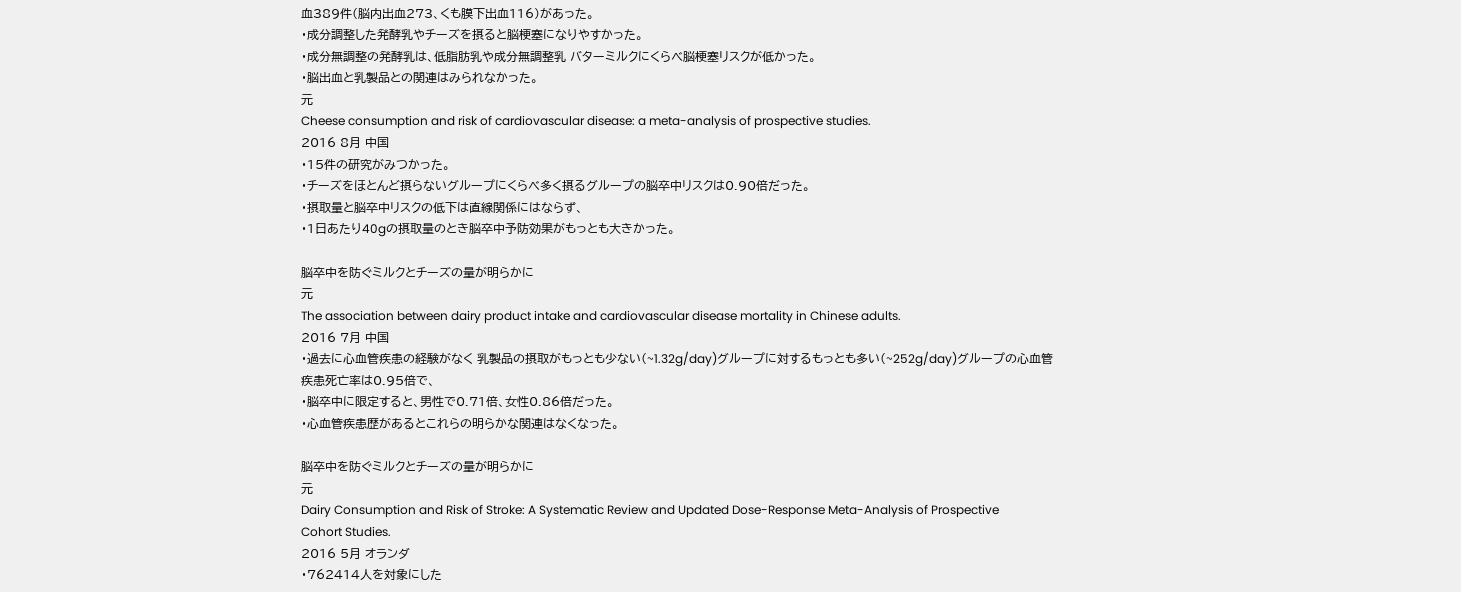血389件(脳内出血273、くも膜下出血116)があった。
・成分調整した発酵乳やチーズを摂ると脳梗塞になりやすかった。
・成分無調整の発酵乳は、低脂肪乳や成分無調整乳 バターミルクにくらべ脳梗塞リスクが低かった。
・脳出血と乳製品との関連はみられなかった。
元
Cheese consumption and risk of cardiovascular disease: a meta-analysis of prospective studies.
2016 8月 中国
・15件の研究がみつかった。
・チーズをほとんど摂らないグループにくらべ多く摂るグループの脳卒中リスクは0.90倍だった。
・摂取量と脳卒中リスクの低下は直線関係にはならず、
・1日あたり40gの摂取量のとき脳卒中予防効果がもっとも大きかった。

脳卒中を防ぐミルクとチーズの量が明らかに
元
The association between dairy product intake and cardiovascular disease mortality in Chinese adults.
2016 7月 中国
・過去に心血管疾患の経験がなく 乳製品の摂取がもっとも少ない(~1.32g/day)グループに対するもっとも多い(~252g/day)グループの心血管疾患死亡率は0.95倍で、
・脳卒中に限定すると、男性で0.71倍、女性0.86倍だった。
・心血管疾患歴があるとこれらの明らかな関連はなくなった。

脳卒中を防ぐミルクとチーズの量が明らかに
元
Dairy Consumption and Risk of Stroke: A Systematic Review and Updated Dose-Response Meta-Analysis of Prospective Cohort Studies.
2016 5月 オランダ
・762414人を対象にした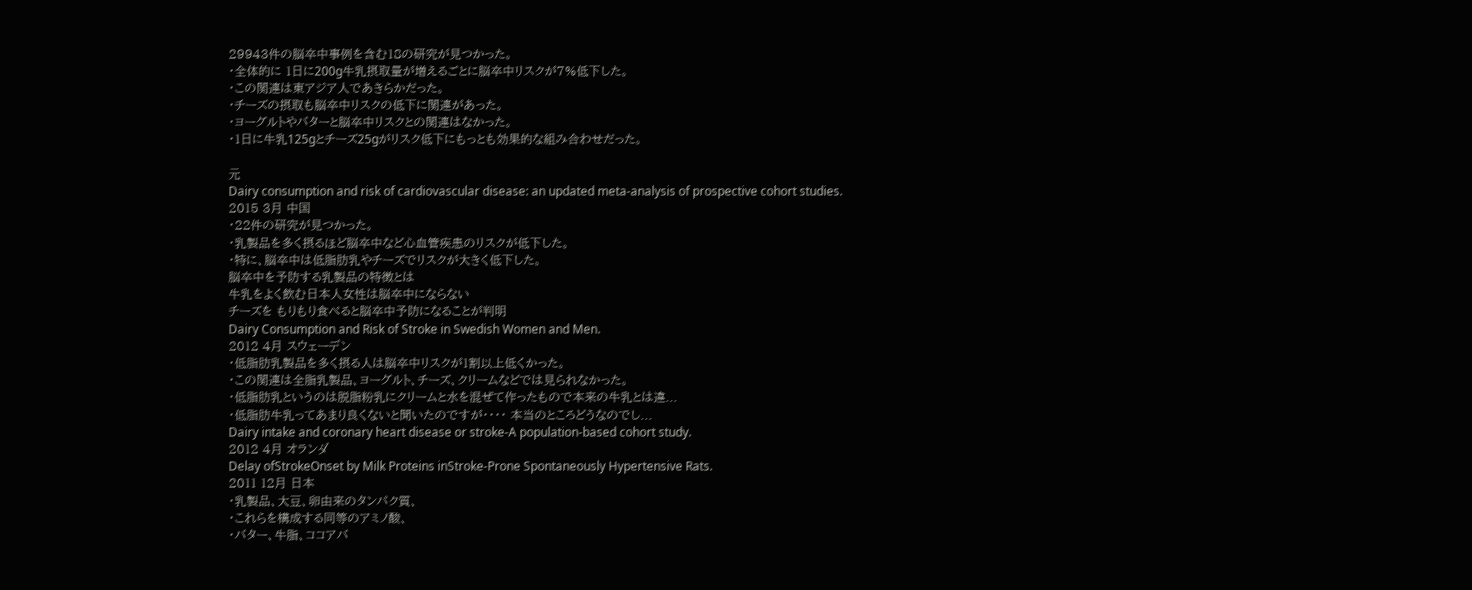29943件の脳卒中事例を含む18の研究が見つかった。
・全体的に 1日に200g牛乳摂取量が増えるごとに脳卒中リスクが7%低下した。
・この関連は東アジア人であきらかだった。
・チーズの摂取も脳卒中リスクの低下に関連があった。
・ヨーグルトやバターと脳卒中リスクとの関連はなかった。
・1日に牛乳125gとチーズ25gがリスク低下にもっとも効果的な組み合わせだった。

元
Dairy consumption and risk of cardiovascular disease: an updated meta-analysis of prospective cohort studies.
2015 3月 中国
・22件の研究が見つかった。
・乳製品を多く摂るほど脳卒中など心血管疾患のリスクが低下した。
・特に、脳卒中は低脂肪乳やチーズでリスクが大きく低下した。
脳卒中を予防する乳製品の特徴とは
牛乳をよく飲む日本人女性は脳卒中にならない
チーズを もりもり食べると脳卒中予防になることが判明
Dairy Consumption and Risk of Stroke in Swedish Women and Men.
2012 4月 スウェーデン
・低脂肪乳製品を多く摂る人は脳卒中リスクが1割以上低くかった。
・この関連は全脂乳製品、ヨーグルト、チーズ、クリームなどでは見られなかった。
・低脂肪乳というのは脱脂粉乳にクリームと水を混ぜて作ったもので本来の牛乳とは違...
・低脂肪牛乳ってあまり良くないと聞いたのですが・・・・ 本当のところどうなのでし...
Dairy intake and coronary heart disease or stroke-A population-based cohort study.
2012 4月 オランダ
Delay ofStrokeOnset by Milk Proteins inStroke-Prone Spontaneously Hypertensive Rats.
2011 12月 日本
・乳製品、大豆、卵由来のタンパク質、
・これらを構成する同等のアミノ酸、
・バター、牛脂、ココアバ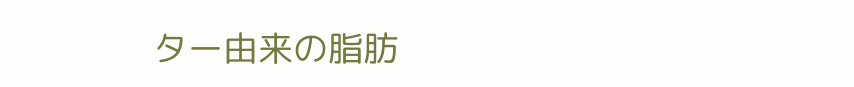ター由来の脂肪